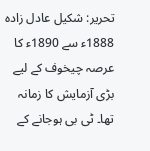تحریر: شکیل عادل زادہ
1888ء سے 1890ء کا عرصہ چیخوف کے لیے بڑی آزمایش کا زمانہ تھا۔ ٹی بی ہوجانے کے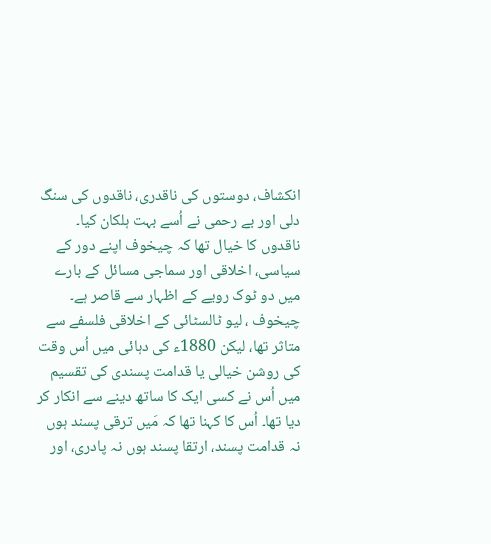انکشاف، دوستوں کی ناقدری، ناقدوں کی سنگ دلی اور بے رحمی نے اُسے بہت ہلکان کیا۔
ناقدوں کا خیال تھا کہ چیخوف اپنے دور کے سیاسی، اخلاقی اور سماجی مسائل کے بارے میں دو ٹوک رویے کے اظہار سے قاصر ہے۔ چیخوف ، لیو ٹالسٹائی کے اخلاقی فلسفے سے متاثر تھا، لیکن 1880ء کی دہائی میں اُس وقت کی روشن خیالی یا قدامت پسندی کی تقسیم میں اُس نے کسی ایک کا ساتھ دینے سے انکار کر دیا تھا۔ اُس کا کہنا تھا کہ مَیں ترقی پسند ہوں نہ قدامت پسند، ارتقا پسند ہوں نہ پادری، اور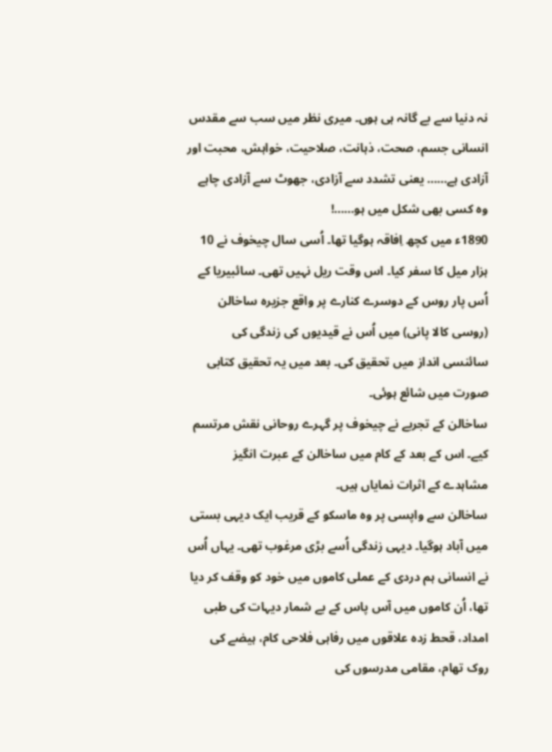نہ دنیا سے بے گانہ ہی ہوں۔ میری نظر میں سب سے مقدس انسانی جسم، صحت، ذہانت، صلاحیت، خواہش، محبت اور آزادی ہے…… یعنی تشدد سے آزادی، جھوٹ سے آزادی چاہے وہ کسی بھی شکل میں ہو……!
1890ء میں کچھ اِفاقہ ہوگیا تھا۔ اُسی سال چیخوف نے 10 ہزار میل کا سفر کیا۔ اس وقت ریل نہیں تھی۔ سائبیریا کے اُس پار روس کے دوسرے کنارے پر واقع جزیرہ ساخالن (روسی کالا پانی) میں اُس نے قیدیوں کی زندگی کی سائنسی انداز میں تحقیق کی۔ بعد میں یہ تحقیق کتابی صورت میں شائع ہوئی۔
ساخالن کے تجربے نے چیخوف پر گہرے روحانی نقش مرتسم کیے۔ اس کے بعد کے کام میں ساخالن کے عبرت انگیز مشاہدے کے اثرات نمایاں ہیں۔
ساخالن سے واپسی پر وہ ماسکو کے قریب ایک دیہی بستی میں آباد ہوگیا۔ دیہی زندگی اُسے بڑی مرغوب تھی۔ یہاں اُس نے انسانی ہم دردی کے عملی کاموں میں خود کو وقف کر دیا تھا، اُن کاموں میں آس پاس کے بے شمار دیہات کی طبی امداد، قحط زدہ علاقوں میں رفاہی فلاحی کام، ہیضے کی روک تھام، مقامی مدرسوں کی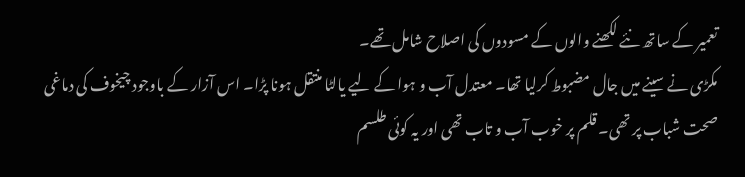تعمیر کے ساتھ نئے لکھنے والوں کے مسودوں کی اصلاح شامل تھے۔
مکڑی نے سینے میں جال مضبوط کرلیا تھا۔ معتدل آب و ہوا کے لیے یالٹا منتقل ہونا پڑا۔ اس آزار کے باوجود چیخوف کی دماغی صحت شباب پر تھی۔ قلم پر خوب آب و تاب تھی اور یہ کوئی طلسم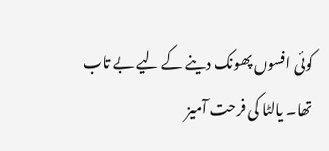کوئی افسوں پھونک دینے کے لیے بے تاب تھا۔ یالٹا کی فرحت آمیز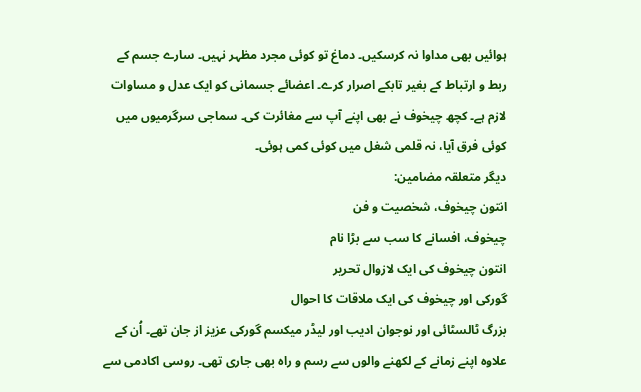ہوائیں بھی مداوا نہ کرسکیں۔ دماغ تو کوئی مجرد مظہر نہیں۔ سارے جسم کے ربط و ارتباط کے بغیر تابکے اصرار کرے۔ اعضائے جسمانی کو ایک عدل و مساوات لازم ہے۔ کچھ چیخوف نے بھی اپنے آپ سے مغائرت کی۔ سماجی سرگرمیوں میں کوئی فرق آیا، نہ قلمی شغل میں کوئی کمی ہوئی۔
دیگر متعلقہ مضامین:
انتون چیخوف، شخصیت و فن
چیخوف، افسانے کا سب سے بڑا نام
انتون چیخوف کی ایک لازوال تحریر
گورکی اور چیخوف کی ایک ملاقات کا احوال
بزرگ ٹالسٹائی اور نوجوان ادیب اور لیڈر میکسم گورکی عزیز از جان تھے۔ اُن کے علاوہ اپنے زمانے کے لکھنے والوں سے رسم و راہ بھی جاری تھی۔ روسی اکادمی سے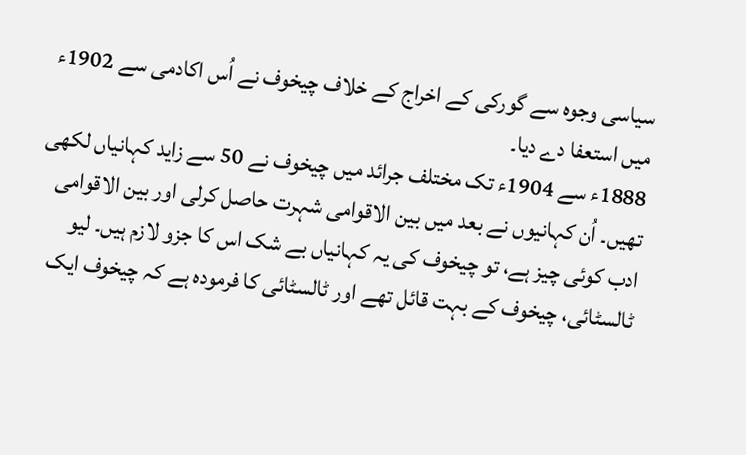سیاسی وجوہ سے گورکی کے اخراج کے خلاف چیخوف نے اُس اکادمی سے 1902ء میں استعفا دے دیا۔
1888ء سے 1904ء تک مختلف جرائد میں چیخوف نے 50 سے زاید کہانیاں لکھی تھیں۔ اُن کہانیوں نے بعد میں بین الاقوامی شہرت حاصل کرلی اور بین الاقوامی ادب کوئی چیز ہے، تو چیخوف کی یہ کہانیاں بے شک اس کا جزو لازم ہیں۔ لیو ٹالسٹائی، چیخوف کے بہت قائل تھے اور ٹالسٹائی کا فرمودہ ہے کہ چیخوف ایک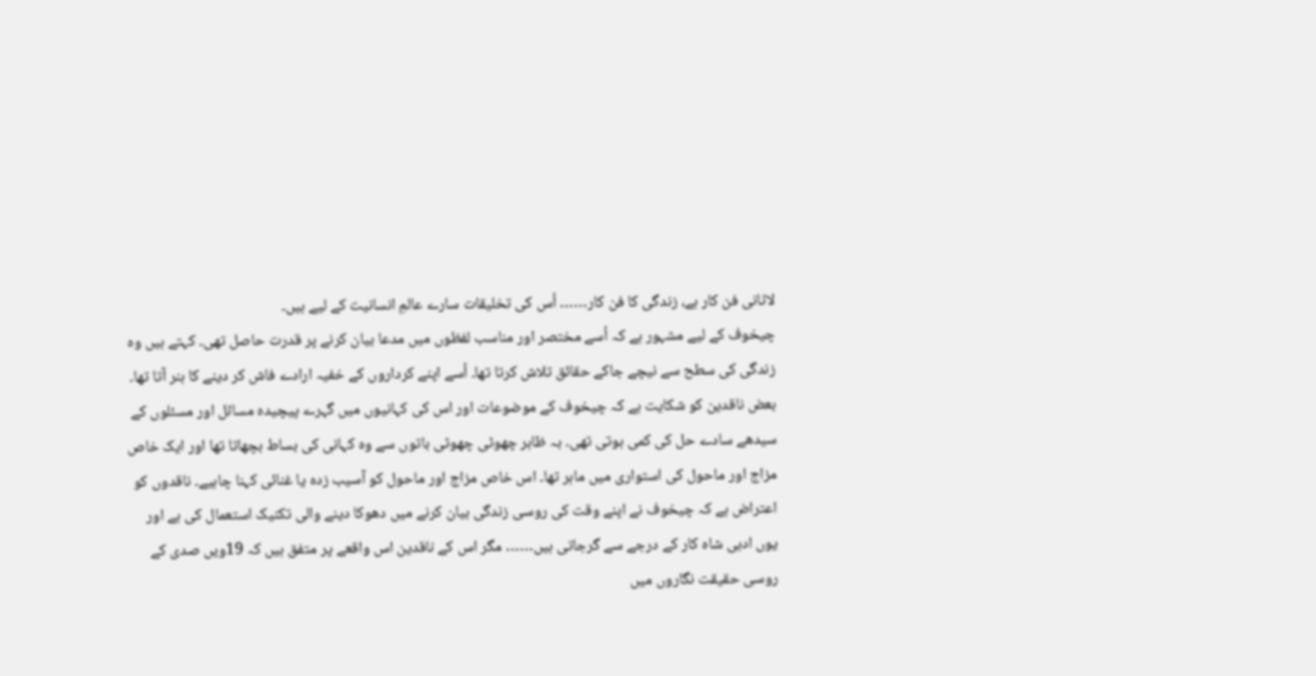لاثانی فن کار ہے، زندگی کا فن کار…… اُس کی تخلیقات سارے عالمِ انسانیت کے لیے ہیں۔
چیخوف کے لیے مشہور ہے کہ اُسے مختصر اور مناسب لفظوں میں مدعا بیان کرنے پر قدرت حاصل تھی۔ کہتے ہیں وہ زندگی کی سطح سے نیچے جاکے حقائق تلاش کرتا تھا۔ اُسے اپنے کرداروں کے خفیہ ارادے فاش کر دینے کا ہنر آتا تھا۔ بعض ناقدین کو شکایت ہے کہ چیخوف کے موضوعات اور اس کی کہانیوں میں گہرے پیچیدہ مسائل اور مسئلوں کے سیدھے سادے حل کی کمی ہوتی تھی۔ بہ ظاہر چھوٹی چھوٹی باتوں سے وہ کہانی کی بساط بچھاتا تھا اور ایک خاص مزاج اور ماحول کی استواری میں ماہر تھا۔ اس خاص مزاج اور ماحول کو آسیب زدہ یا غنائی کہنا چاہیے۔ ناقدوں کو اعتراض ہے کہ چیخوف نے اپنے وقت کی روسی زندگی بیان کرنے میں دھوکا دینے والی تکنیک استعمال کی ہے اور یوں ادبی شاہ کار کے درجے سے گرجاتی ہیں…… مگر اس کے ناقدین اس واقعے پر متفق ہیں کہ 19ویں صدی کے روسی حقیقت نگاروں میں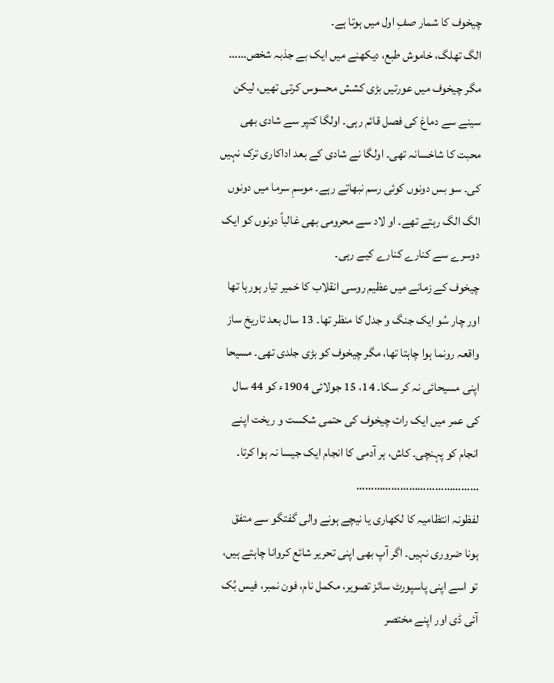چیخوف کا شمار صفِ اول میں ہوتا ہے۔
الگ تھلگ، خاموش طبع، دیکھنے میں ایک بے جذبہ شخص…… مگر چیخوف میں عورتیں بڑی کشش محسوس کرتی تھیں، لیکن سینے سے دماغ کی فصل قائم رہی۔ اولگا کنپر سے شادی بھی محبت کا شاخسانہ تھی۔ اولگا نے شادی کے بعد اداکاری ترک نہیں کی۔ سو بس دونوں کوئی رسم نبھاتے رہے۔ موسمِ سرما میں دونوں الگ الگ رہتے تھے۔ او لاد سے محرومی بھی غالباً دونوں کو ایک دوسرے سے کنارے کنارے کیے رہی۔
چیخوف کے زمانے میں عظیم روسی انقلاب کا خمیر تیار ہورہا تھا اور چار سُو ایک جنگ و جدل کا منظر تھا۔ 13 سال بعد تاریخ ساز واقعہ رونما ہوا چاہتا تھا، مگر چیخوف کو بڑی جلدی تھی۔ مسیحا اپنی مسیحائی نہ کر سکا۔ 14، 15 جولائی 1904ء کو 44 سال کی عمر میں ایک رات چیخوف کی حتمی شکست و ریخت اپنے انجام کو پہنچی۔ کاش، ہر آدمی کا انجام ایک جیسا نہ ہوا کرتا۔
……………………………………
لفظونہ انتظامیہ کا لکھاری یا نیچے ہونے والی گفتگو سے متفق ہونا ضروری نہیں۔ اگر آپ بھی اپنی تحریر شائع کروانا چاہتے ہیں، تو اسے اپنی پاسپورٹ سائز تصویر، مکمل نام، فون نمبر، فیس بُک آئی ڈی اور اپنے مختصر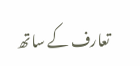تعارف کے ساتھ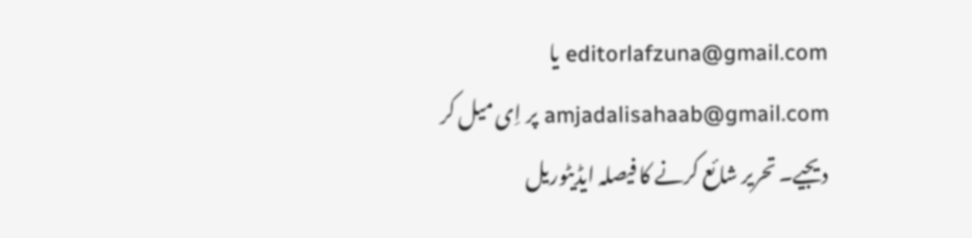editorlafzuna@gmail.com یا amjadalisahaab@gmail.com پر اِی میل کر دیجیے۔ تحریر شائع کرنے کا فیصلہ ایڈیٹوریل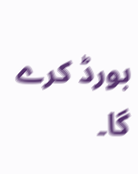بورڈ کرے گا۔